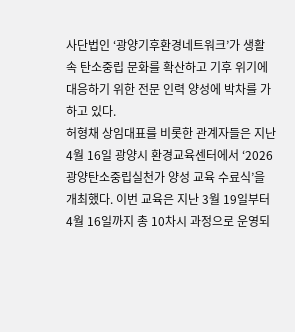사단법인 ‘광양기후환경네트워크’가 생활 속 탄소중립 문화를 확산하고 기후 위기에 대응하기 위한 전문 인력 양성에 박차를 가하고 있다.
허형채 상임대표를 비롯한 관계자들은 지난 4월 16일 광양시 환경교육센터에서 ‘2026 광양탄소중립실천가 양성 교육 수료식’을 개최했다. 이번 교육은 지난 3월 19일부터 4월 16일까지 총 10차시 과정으로 운영되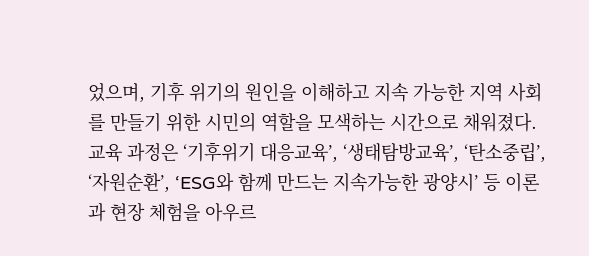었으며, 기후 위기의 원인을 이해하고 지속 가능한 지역 사회를 만들기 위한 시민의 역할을 모색하는 시간으로 채워졌다.
교육 과정은 ‘기후위기 대응교육’, ‘생태탐방교육’, ‘탄소중립’, ‘자원순환’, ‘ESG와 함께 만드는 지속가능한 광양시’ 등 이론과 현장 체험을 아우르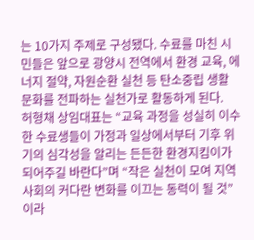는 10가지 주제로 구성됐다. 수료를 마친 시민들은 앞으로 광양시 전역에서 환경 교육, 에너지 절약, 자원순환 실천 등 탄소중립 생활 문화를 전파하는 실천가로 활동하게 된다.
허형채 상임대표는 “교육 과정을 성실히 이수한 수료생들이 가정과 일상에서부터 기후 위기의 심각성을 알리는 든든한 환경지킴이가 되어주길 바란다”며 “작은 실천이 모여 지역 사회의 커다란 변화를 이끄는 동력이 될 것”이라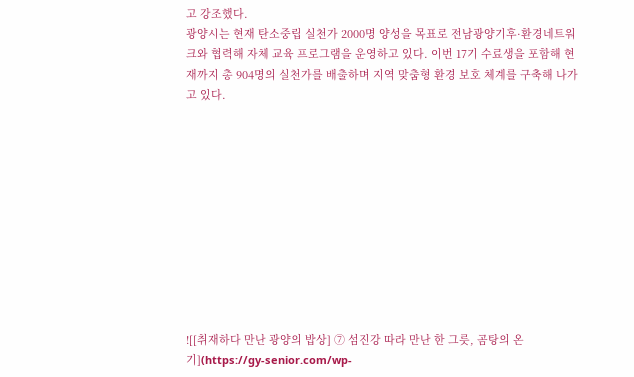고 강조했다.
광양시는 현재 탄소중립 실천가 2000명 양성을 목표로 전남광양기후·환경네트워크와 협력해 자체 교육 프로그램을 운영하고 있다. 이번 17기 수료생을 포함해 현재까지 총 904명의 실천가를 배출하며 지역 맞춤형 환경 보호 체계를 구축해 나가고 있다.











![[취재하다 만난 광양의 밥상] ⑦ 섬진강 따라 만난 한 그릇, 곰탕의 온기](https://gy-senior.com/wp-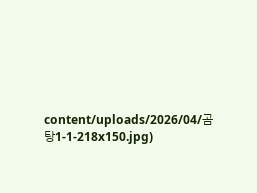content/uploads/2026/04/곰탕1-1-218x150.jpg)